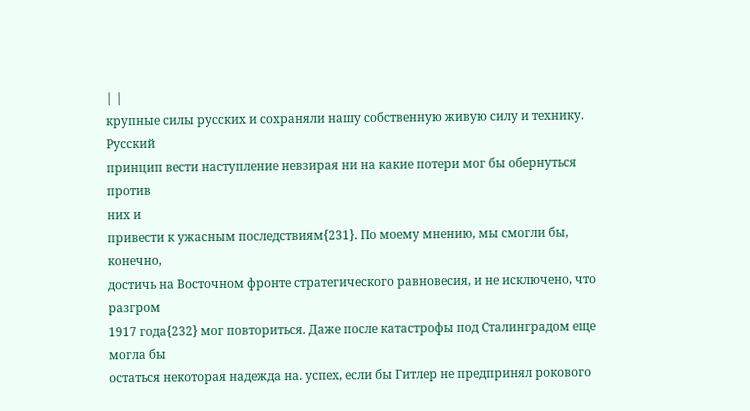| |
крупные силы русских и сохраняли нашу собственную живую силу и технику. Русский
принцип вести наступление невзирая ни на какие потери мог бы обернуться против
них и
привести к ужасным последствиям{231}. По моему мнению, мы смогли бы, конечно,
достичь на Восточном фронте стратегического равновесия, и не исключено, что
разгром
1917 года{232} мог повториться. Даже после катастрофы под Сталинградом еще
могла бы
остаться некоторая надежда на. успех, если бы Гитлер не предпринял рокового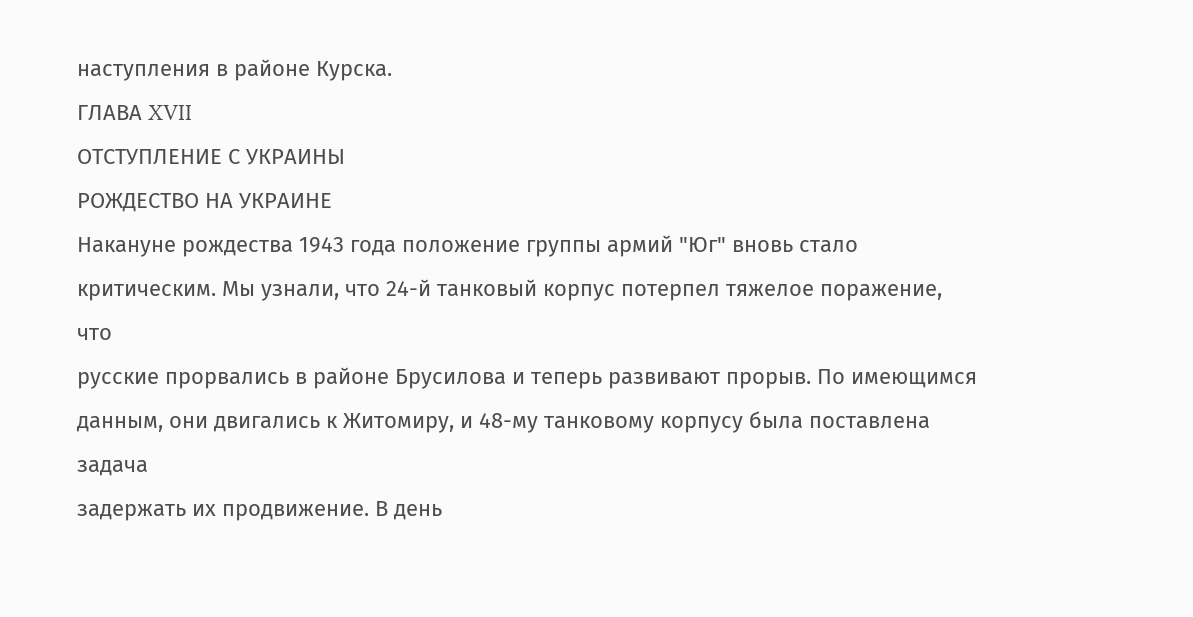наступления в районе Курска.
ГЛАВА XVII
ОТСТУПЛЕНИЕ С УКРАИНЫ
РОЖДЕСТВО НА УКРАИНЕ
Накануне рождества 1943 года положение группы армий "Юг" вновь стало
критическим. Мы узнали, что 24-й танковый корпус потерпел тяжелое поражение,
что
русские прорвались в районе Брусилова и теперь развивают прорыв. По имеющимся
данным, они двигались к Житомиру, и 48-му танковому корпусу была поставлена
задача
задержать их продвижение. В день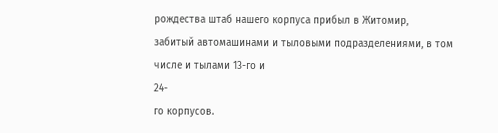рождества штаб нашего корпуса прибыл в Житомир,
забитый автомашинами и тыловыми подразделениями, в том числе и тылами 13-го и
24-
го корпусов.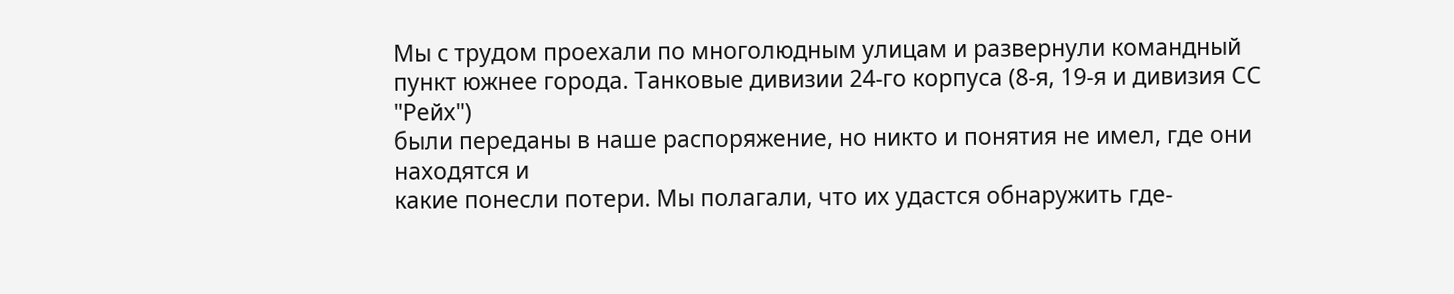Мы с трудом проехали по многолюдным улицам и развернули командный
пункт южнее города. Танковые дивизии 24-го корпуса (8-я, 19-я и дивизия СС
"Рейх")
были переданы в наше распоряжение, но никто и понятия не имел, где они
находятся и
какие понесли потери. Мы полагали, что их удастся обнаружить где-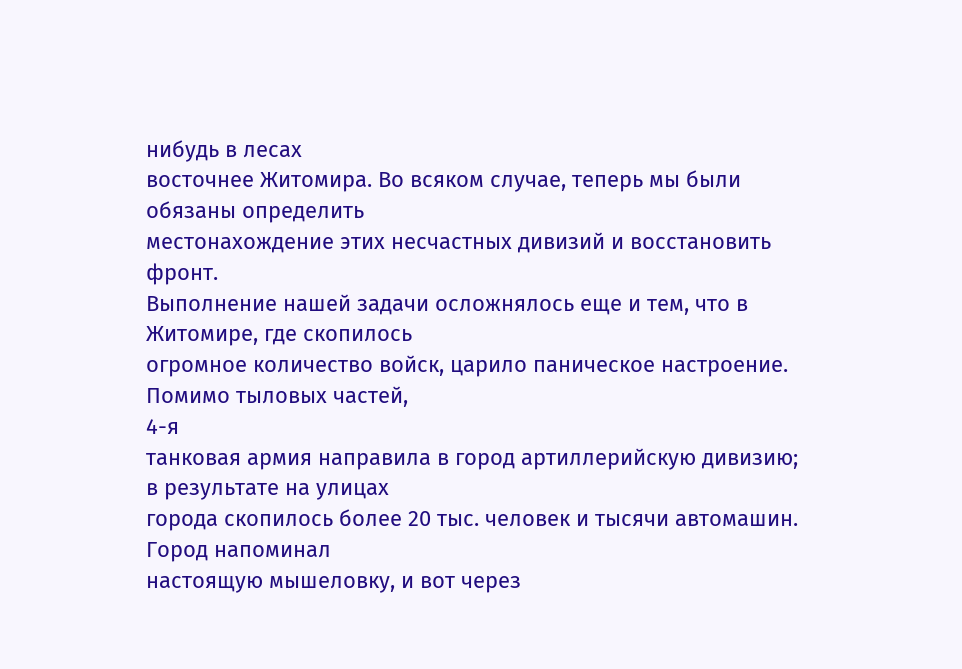нибудь в лесах
восточнее Житомира. Во всяком случае, теперь мы были обязаны определить
местонахождение этих несчастных дивизий и восстановить фронт.
Выполнение нашей задачи осложнялось еще и тем, что в Житомире, где скопилось
огромное количество войск, царило паническое настроение. Помимо тыловых частей,
4-я
танковая армия направила в город артиллерийскую дивизию; в результате на улицах
города скопилось более 20 тыс. человек и тысячи автомашин. Город напоминал
настоящую мышеловку, и вот через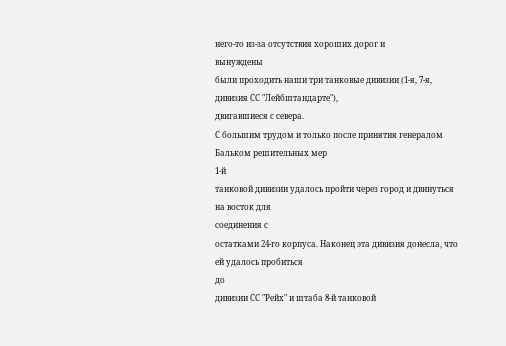него-то из-за отсутствия хороших дорог и
вынуждены
были проходить наши три танковые дивизии (1-я, 7-я, дивизия СС "Лейбштандарте"),
двигавшиеся с севера.
С большим трудом и только после принятия генералом Бальком решительных мер
1-й
танковой дивизии удалось пройти через город и двинуться на восток для
соединения с
остатками 24-го корпуса. Наконец эта дивизия донесла, что ей удалось пробиться
до
дивизии СС "Рейх" и штаба 8-й танковой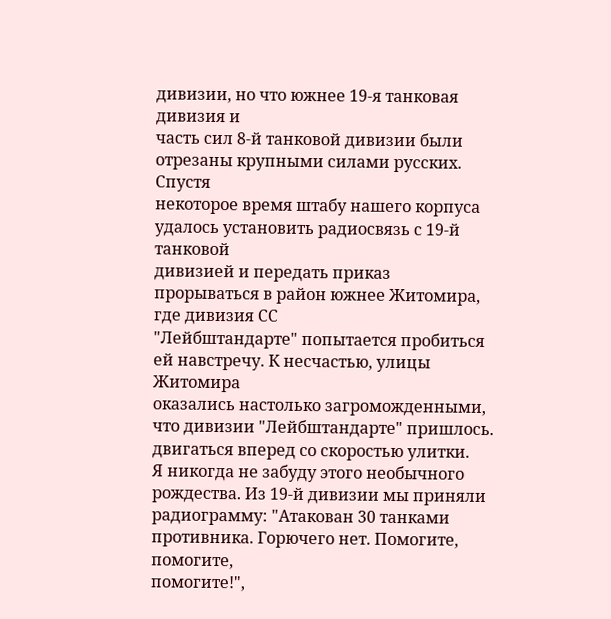дивизии, но что южнее 19-я танковая
дивизия и
часть сил 8-й танковой дивизии были отрезаны крупными силами русских. Спустя
некоторое время штабу нашего корпуса удалось установить радиосвязь с 19-й
танковой
дивизией и передать приказ прорываться в район южнее Житомира, где дивизия СС
"Лейбштандарте" попытается пробиться ей навстречу. К несчастью, улицы Житомира
оказались настолько загроможденными, что дивизии "Лейбштандарте" пришлось.
двигаться вперед со скоростью улитки.
Я никогда не забуду этого необычного рождества. Из 19-й дивизии мы приняли
радиограмму: "Атакован 30 танками противника. Горючего нет. Помогите, помогите,
помогите!",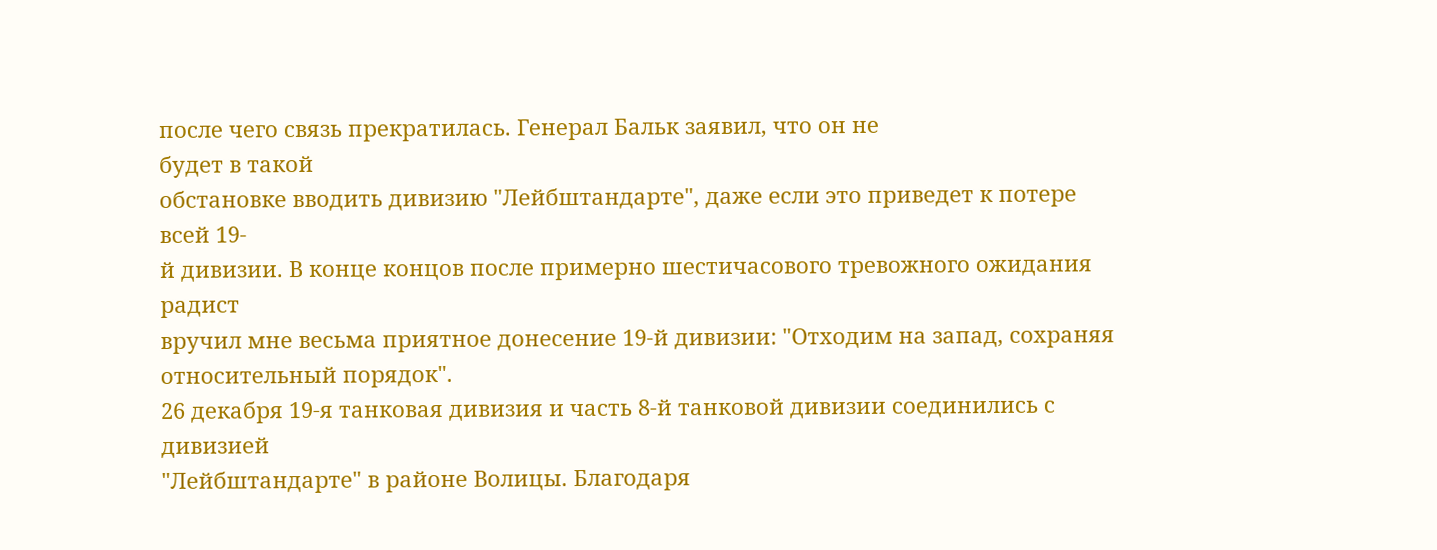после чего связь прекратилась. Генерал Бальк заявил, что он не
будет в такой
обстановке вводить дивизию "Лейбштандарте", даже если это приведет к потере
всей 19-
й дивизии. В конце концов после примерно шестичасового тревожного ожидания
радист
вручил мне весьма приятное донесение 19-й дивизии: "Отходим на запад, сохраняя
относительный порядок".
26 декабря 19-я танковая дивизия и часть 8-й танковой дивизии соединились с
дивизией
"Лейбштандарте" в районе Волицы. Благодаря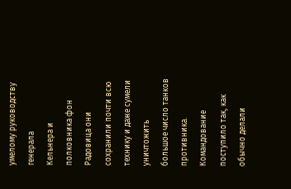умелому руководству генерала
Кельнера и
полковника фон Радовица они сохранили почти всю технику и даже сумели
уничтожить
большое число танков противника. Командование поступило так, как обычно делали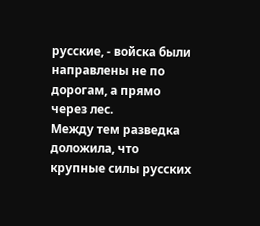русские, - войска были направлены не по дорогам, а прямо через лес.
Между тем разведка доложила, что крупные силы русских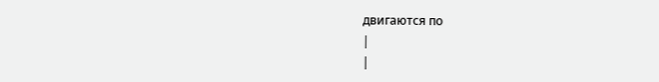двигаются по
|
|